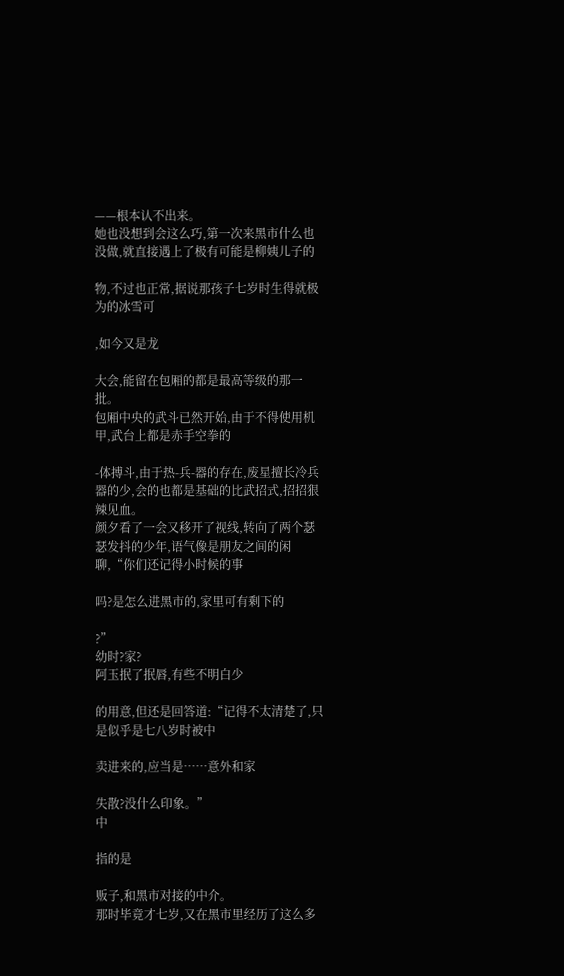——根本认不出来。
她也没想到会这么巧,第一次来黑市什么也没做,就直接遇上了极有可能是柳姨儿子的

物,不过也正常,据说那孩子七岁时生得就极为的冰雪可

,如今又是龙

大会,能留在包厢的都是最高等级的那一批。
包厢中央的武斗已然开始,由于不得使用机甲,武台上都是赤手空拳的

-体搏斗,由于热-兵-器的存在,废星擅长冷兵器的少,会的也都是基础的比武招式,招招狠辣见血。
颜夕看了一会又移开了视线,转向了两个瑟瑟发抖的少年,语气像是朋友之间的闲聊,“你们还记得小时候的事

吗?是怎么进黑市的,家里可有剩下的

?”
幼时?家?
阿玉抿了抿唇,有些不明白少

的用意,但还是回答道:“记得不太清楚了,只是似乎是七八岁时被中

卖进来的,应当是……意外和家

失散?没什么印象。”
中

指的是

贩子,和黑市对接的中介。
那时毕竟才七岁,又在黑市里经历了这么多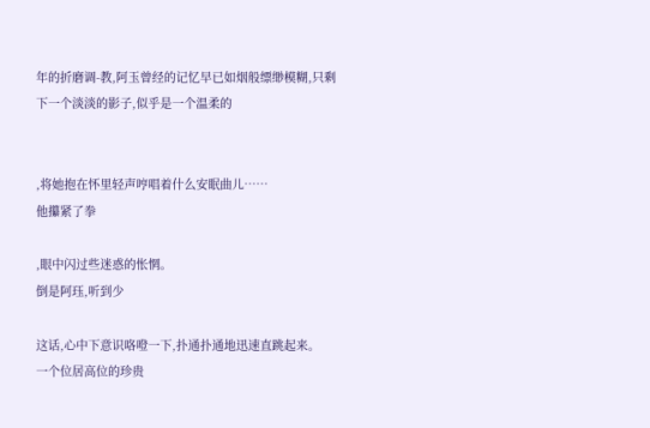年的折磨调-教,阿玉曾经的记忆早已如烟般缥缈模糊,只剩下一个淡淡的影子,似乎是一个温柔的


,将她抱在怀里轻声哼唱着什么安眠曲儿……
他攥紧了拳

,眼中闪过些迷惑的怅惘。
倒是阿珏,听到少

这话,心中下意识咯噔一下,扑通扑通地迅速直跳起来。
一个位居高位的珍贵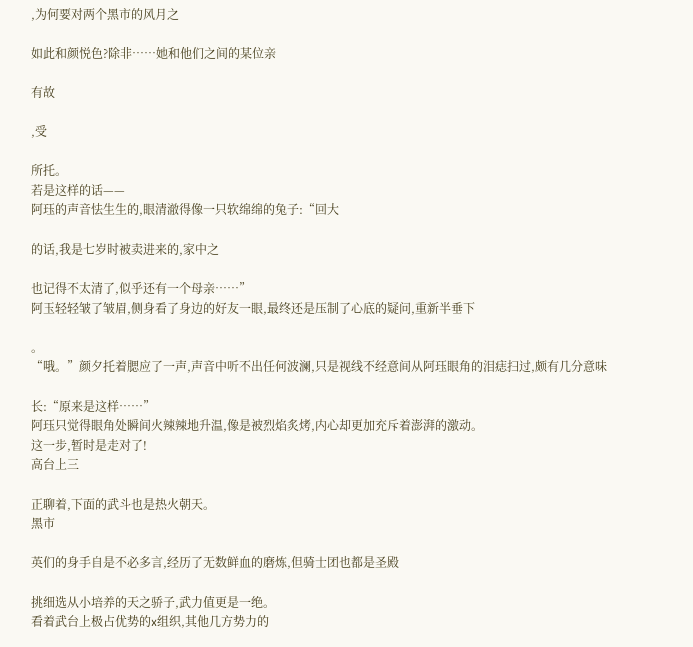,为何要对两个黑市的风月之

如此和颜悦色?除非……她和他们之间的某位亲

有故

,受

所托。
若是这样的话——
阿珏的声音怯生生的,眼清澈得像一只软绵绵的兔子:“回大

的话,我是七岁时被卖进来的,家中之

也记得不太清了,似乎还有一个母亲……”
阿玉轻轻皱了皱眉,侧身看了身边的好友一眼,最终还是压制了心底的疑问,重新半垂下

。
“哦。”颜夕托着腮应了一声,声音中听不出任何波澜,只是视线不经意间从阿珏眼角的泪痣扫过,颇有几分意味

长:“原来是这样……”
阿珏只觉得眼角处瞬间火辣辣地升温,像是被烈焰炙烤,内心却更加充斥着澎湃的激动。
这一步,暂时是走对了!
高台上三

正聊着,下面的武斗也是热火朝天。
黑市

英们的身手自是不必多言,经历了无数鲜血的磨炼,但骑士团也都是圣殿

挑细选从小培养的天之骄子,武力值更是一绝。
看着武台上极占优势的x组织,其他几方势力的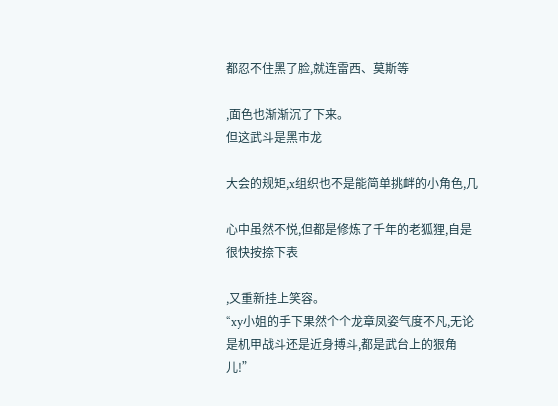都忍不住黑了脸,就连雷西、莫斯等

,面色也渐渐沉了下来。
但这武斗是黑市龙

大会的规矩,x组织也不是能简单挑衅的小角色,几

心中虽然不悦,但都是修炼了千年的老狐狸,自是很快按捺下表

,又重新挂上笑容。
“xy小姐的手下果然个个龙章凤姿气度不凡,无论是机甲战斗还是近身搏斗,都是武台上的狠角儿!”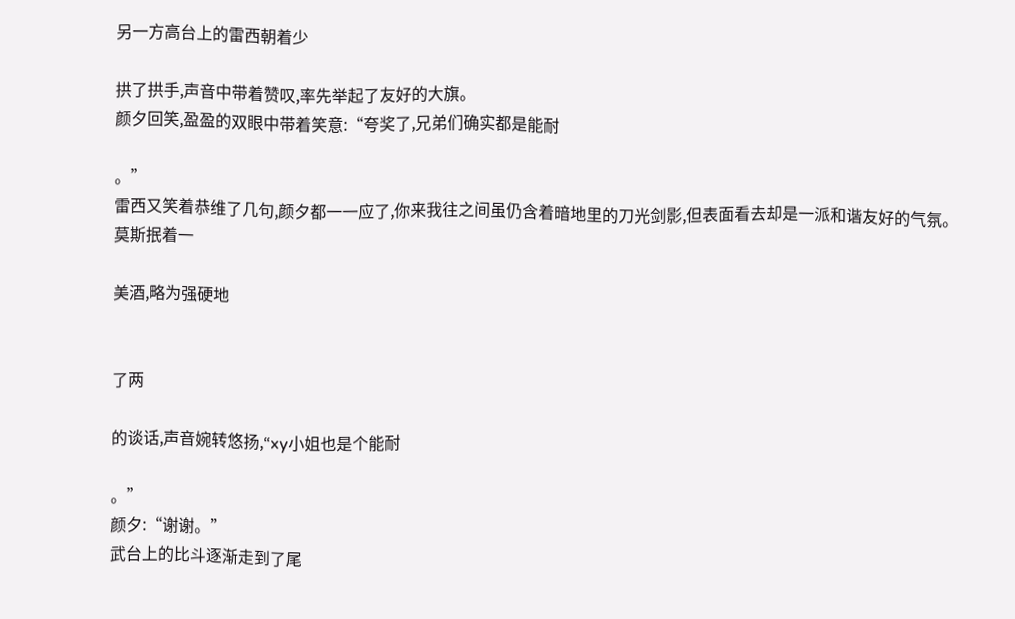另一方高台上的雷西朝着少

拱了拱手,声音中带着赞叹,率先举起了友好的大旗。
颜夕回笑,盈盈的双眼中带着笑意:“夸奖了,兄弟们确实都是能耐

。”
雷西又笑着恭维了几句,颜夕都一一应了,你来我往之间虽仍含着暗地里的刀光剑影,但表面看去却是一派和谐友好的气氛。
莫斯抿着一

美酒,略为强硬地


了两

的谈话,声音婉转悠扬,“xy小姐也是个能耐

。”
颜夕:“谢谢。”
武台上的比斗逐渐走到了尾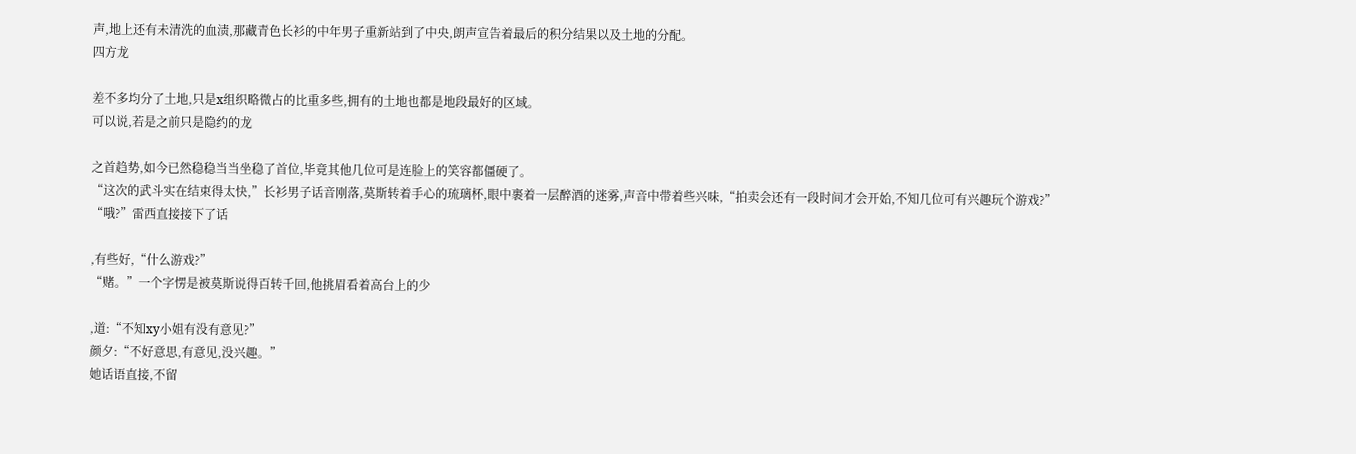声,地上还有未清洗的血渍,那藏青色长衫的中年男子重新站到了中央,朗声宣告着最后的积分结果以及土地的分配。
四方龙

差不多均分了土地,只是x组织略微占的比重多些,拥有的土地也都是地段最好的区域。
可以说,若是之前只是隐约的龙

之首趋势,如今已然稳稳当当坐稳了首位,毕竟其他几位可是连脸上的笑容都僵硬了。
“这次的武斗实在结束得太快,”长衫男子话音刚落,莫斯转着手心的琉璃杯,眼中裹着一层醉酒的迷雾,声音中带着些兴味,“拍卖会还有一段时间才会开始,不知几位可有兴趣玩个游戏?”
“哦?”雷西直接接下了话

,有些好,“什么游戏?”
“赌。”一个字愣是被莫斯说得百转千回,他挑眉看着高台上的少

,道:“不知xy小姐有没有意见?”
颜夕:“不好意思,有意见,没兴趣。”
她话语直接,不留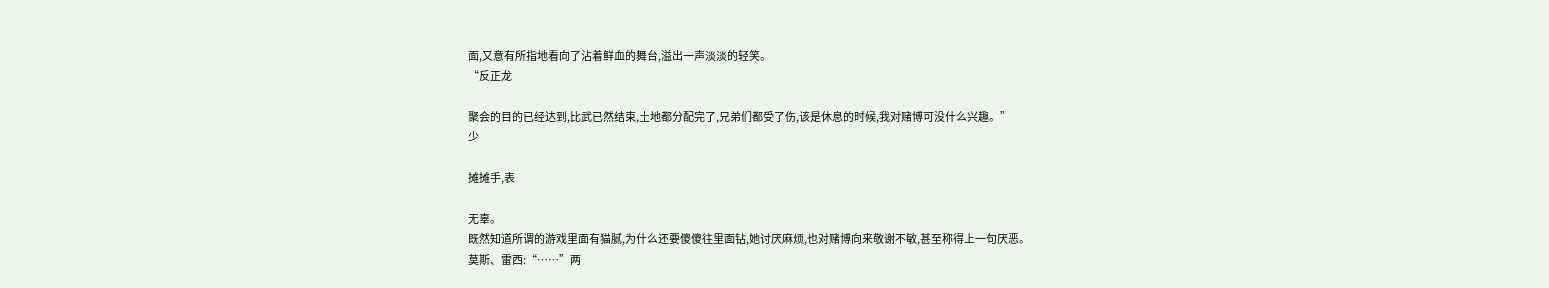面,又意有所指地看向了沾着鲜血的舞台,溢出一声淡淡的轻笑。
“反正龙

聚会的目的已经达到,比武已然结束,土地都分配完了,兄弟们都受了伤,该是休息的时候,我对赌博可没什么兴趣。”
少

摊摊手,表

无辜。
既然知道所谓的游戏里面有猫腻,为什么还要傻傻往里面钻,她讨厌麻烦,也对赌博向来敬谢不敏,甚至称得上一句厌恶。
莫斯、雷西:“……”两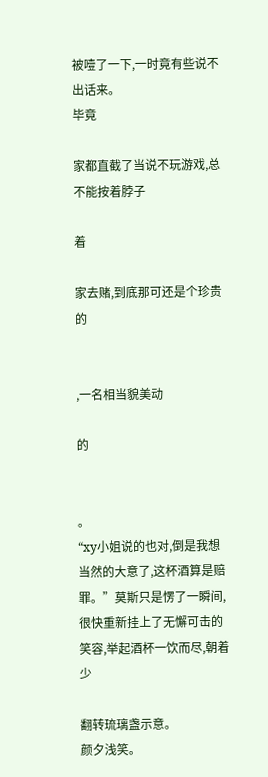被噎了一下,一时竟有些说不出话来。
毕竟

家都直截了当说不玩游戏,总不能按着脖子

着

家去赌,到底那可还是个珍贵的


,一名相当貌美动

的


。
“xy小姐说的也对,倒是我想当然的大意了,这杯酒算是赔罪。”莫斯只是愣了一瞬间,很快重新挂上了无懈可击的笑容,举起酒杯一饮而尽,朝着少

翻转琉璃盏示意。
颜夕浅笑。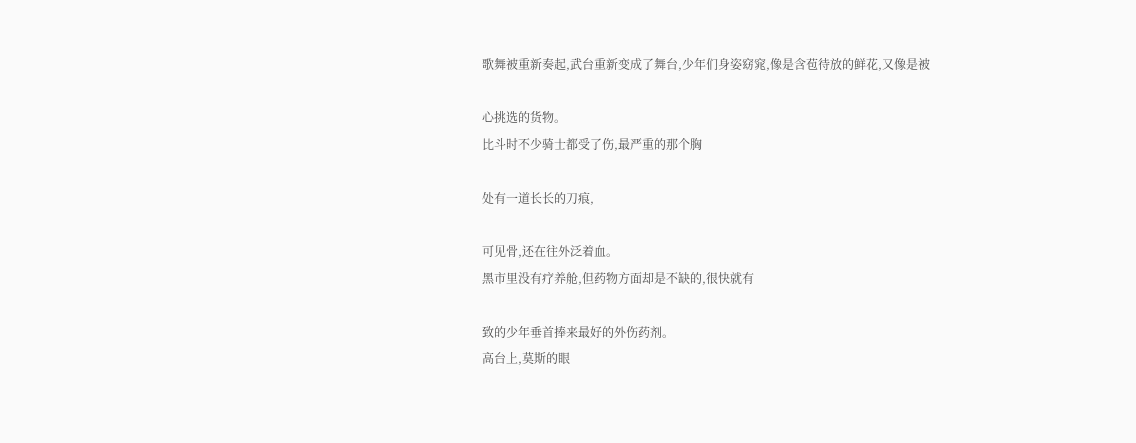歌舞被重新奏起,武台重新变成了舞台,少年们身姿窈窕,像是含苞待放的鲜花,又像是被

心挑选的货物。
比斗时不少骑士都受了伤,最严重的那个胸

处有一道长长的刀痕,

可见骨,还在往外泛着血。
黑市里没有疗养舱,但药物方面却是不缺的,很快就有

致的少年垂首捧来最好的外伤药剂。
高台上,莫斯的眼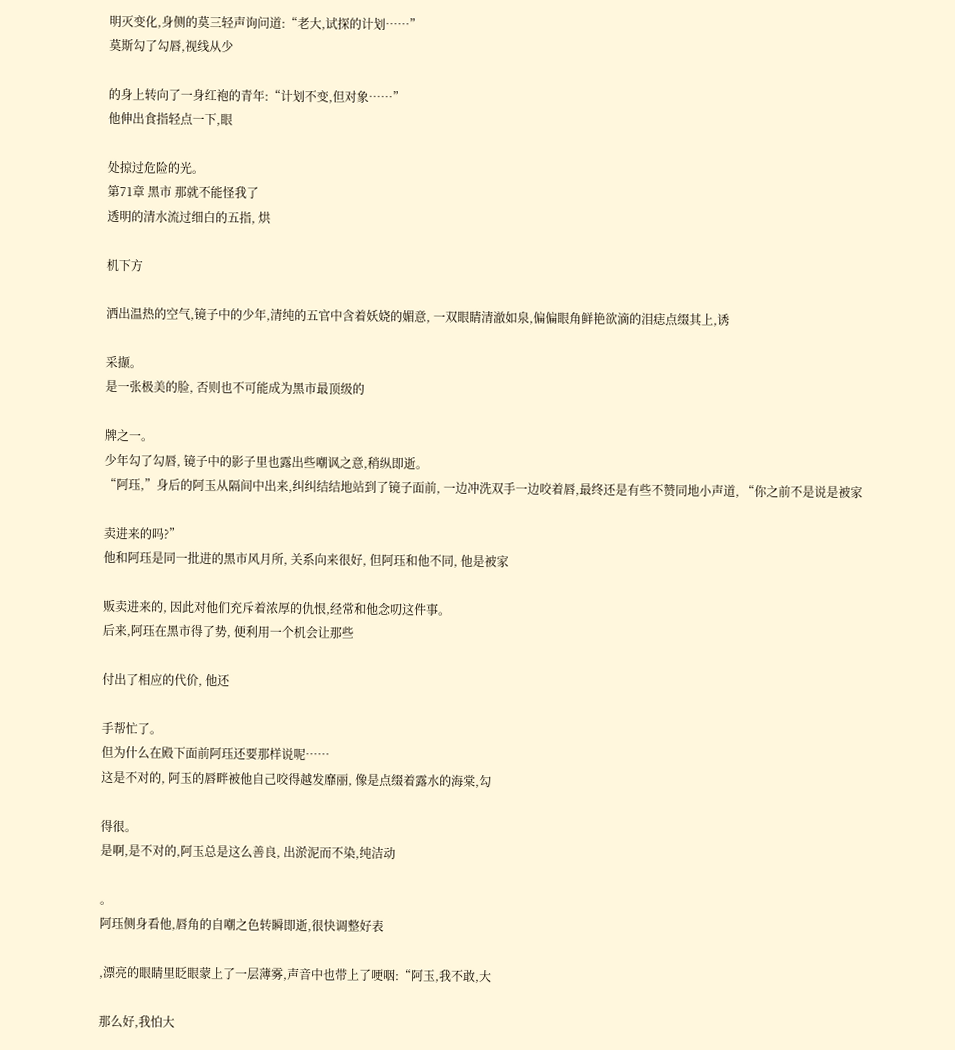明灭变化,身侧的莫三轻声询问道:“老大,试探的计划……”
莫斯勾了勾唇,视线从少

的身上转向了一身红袍的青年:“计划不变,但对象……”
他伸出食指轻点一下,眼

处掠过危险的光。
第71章 黑市 那就不能怪我了
透明的清水流过细白的五指, 烘

机下方

洒出温热的空气,镜子中的少年,清纯的五官中含着妖娆的媚意, 一双眼睛清澈如泉,偏偏眼角鲜艳欲滴的泪痣点缀其上,诱

采撷。
是一张极美的脸, 否则也不可能成为黑市最顶级的

牌之一。
少年勾了勾唇, 镜子中的影子里也露出些嘲讽之意,稍纵即逝。
“阿珏,”身后的阿玉从隔间中出来,纠纠结结地站到了镜子面前, 一边冲洗双手一边咬着唇,最终还是有些不赞同地小声道, “你之前不是说是被家

卖进来的吗?”
他和阿珏是同一批进的黑市风月所, 关系向来很好, 但阿珏和他不同, 他是被家

贩卖进来的, 因此对他们充斥着浓厚的仇恨,经常和他念叨这件事。
后来,阿珏在黑市得了势, 便利用一个机会让那些

付出了相应的代价, 他还

手帮忙了。
但为什么在殿下面前阿珏还要那样说呢……
这是不对的, 阿玉的唇畔被他自己咬得越发靡丽, 像是点缀着露水的海棠,勾

得很。
是啊,是不对的,阿玉总是这么善良, 出淤泥而不染,纯洁动

。
阿珏侧身看他,唇角的自嘲之色转瞬即逝,很快调整好表

,漂亮的眼睛里眨眼蒙上了一层薄雾,声音中也带上了哽咽:“阿玉,我不敢,大

那么好,我怕大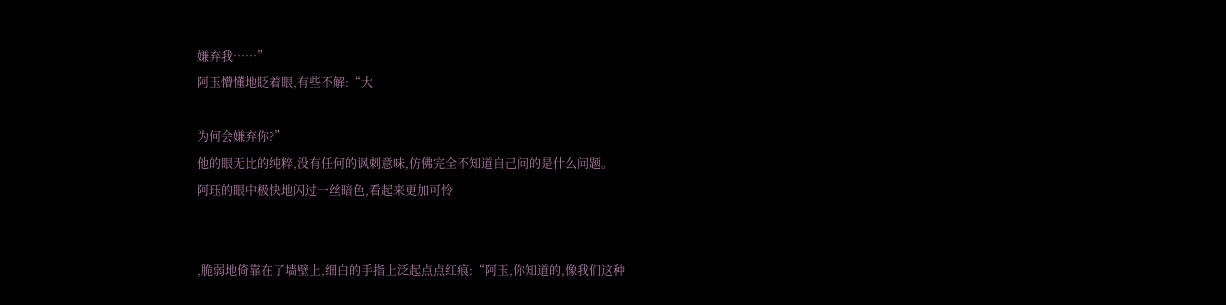嫌弃我……”
阿玉懵懂地眨着眼,有些不解:“大

为何会嫌弃你?”
他的眼无比的纯粹,没有任何的讽刺意味,仿佛完全不知道自己问的是什么问题。
阿珏的眼中极快地闪过一丝暗色,看起来更加可怜


,脆弱地倚靠在了墙壁上,细白的手指上泛起点点红痕:“阿玉,你知道的,像我们这种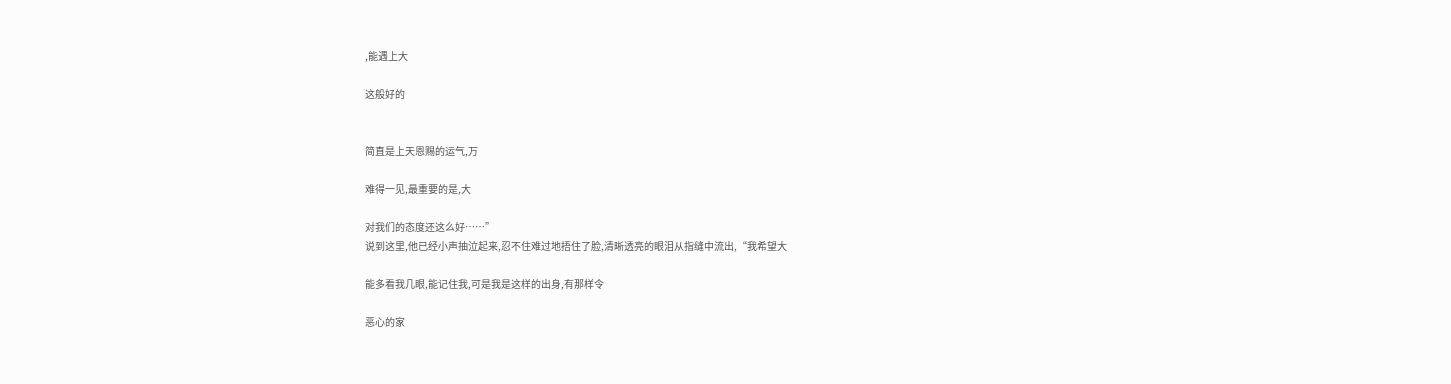,能遇上大

这般好的


简直是上天恩赐的运气,万

难得一见,最重要的是,大

对我们的态度还这么好……”
说到这里,他已经小声抽泣起来,忍不住难过地捂住了脸,清晰透亮的眼泪从指缝中流出,“我希望大

能多看我几眼,能记住我,可是我是这样的出身,有那样令

恶心的家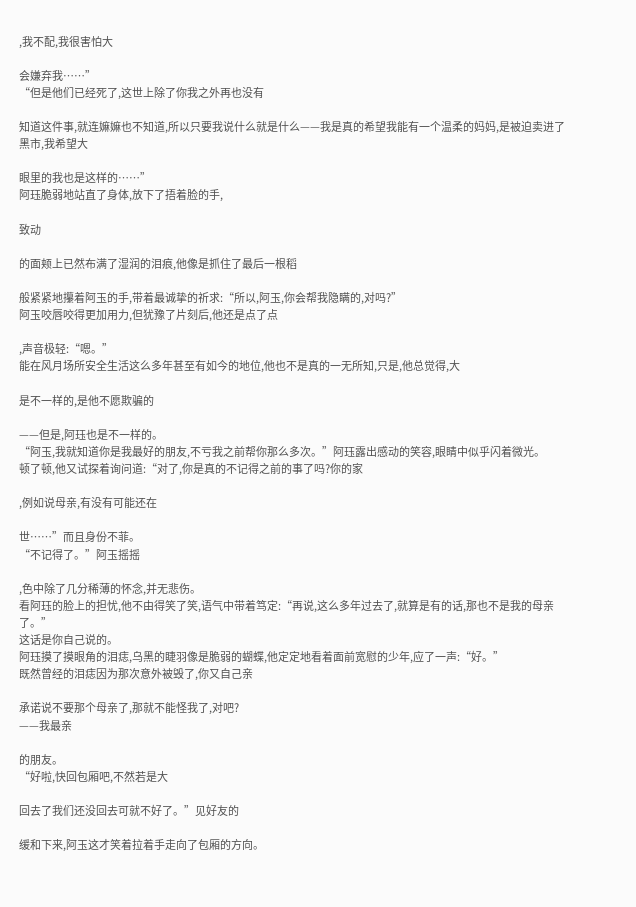,我不配,我很害怕大

会嫌弃我……”
“但是他们已经死了,这世上除了你我之外再也没有

知道这件事,就连嫲嫲也不知道,所以只要我说什么就是什么——我是真的希望我能有一个温柔的妈妈,是被迫卖进了黑市,我希望大

眼里的我也是这样的……”
阿珏脆弱地站直了身体,放下了捂着脸的手,

致动

的面颊上已然布满了湿润的泪痕,他像是抓住了最后一根稻

般紧紧地攥着阿玉的手,带着最诚挚的祈求:“所以,阿玉,你会帮我隐瞒的,对吗?”
阿玉咬唇咬得更加用力,但犹豫了片刻后,他还是点了点

,声音极轻:“嗯。”
能在风月场所安全生活这么多年甚至有如今的地位,他也不是真的一无所知,只是,他总觉得,大

是不一样的,是他不愿欺骗的

——但是,阿珏也是不一样的。
“阿玉,我就知道你是我最好的朋友,不亏我之前帮你那么多次。”阿珏露出感动的笑容,眼睛中似乎闪着微光。
顿了顿,他又试探着询问道:“对了,你是真的不记得之前的事了吗?你的家

,例如说母亲,有没有可能还在

世……”而且身份不菲。
“不记得了。”阿玉摇摇

,色中除了几分稀薄的怀念,并无悲伤。
看阿珏的脸上的担忧,他不由得笑了笑,语气中带着笃定:“再说,这么多年过去了,就算是有的话,那也不是我的母亲了。”
这话是你自己说的。
阿珏摸了摸眼角的泪痣,乌黑的睫羽像是脆弱的蝴蝶,他定定地看着面前宽慰的少年,应了一声:“好。”
既然曾经的泪痣因为那次意外被毁了,你又自己亲

承诺说不要那个母亲了,那就不能怪我了,对吧?
——我最亲

的朋友。
“好啦,快回包厢吧,不然若是大

回去了我们还没回去可就不好了。”见好友的

缓和下来,阿玉这才笑着拉着手走向了包厢的方向。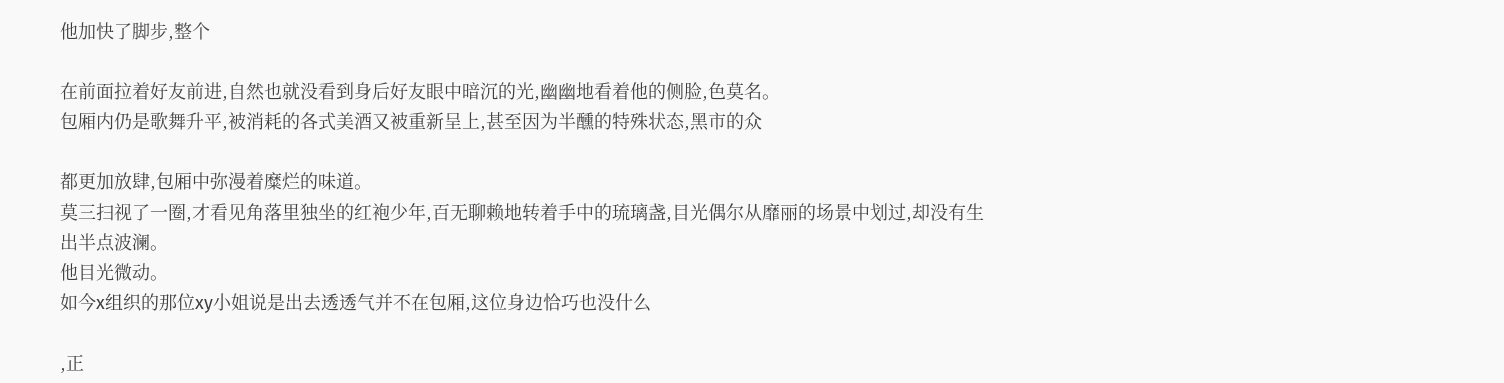他加快了脚步,整个

在前面拉着好友前进,自然也就没看到身后好友眼中暗沉的光,幽幽地看着他的侧脸,色莫名。
包厢内仍是歌舞升平,被消耗的各式美酒又被重新呈上,甚至因为半醺的特殊状态,黑市的众

都更加放肆,包厢中弥漫着糜烂的味道。
莫三扫视了一圈,才看见角落里独坐的红袍少年,百无聊赖地转着手中的琉璃盏,目光偶尔从靡丽的场景中划过,却没有生出半点波澜。
他目光微动。
如今x组织的那位xy小姐说是出去透透气并不在包厢,这位身边恰巧也没什么

,正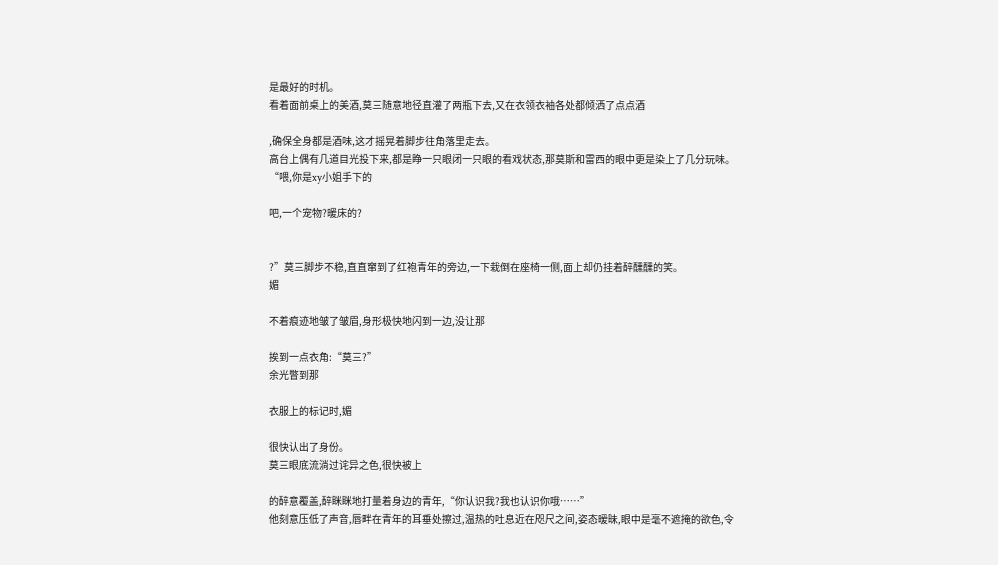是最好的时机。
看着面前桌上的美酒,莫三随意地径直灌了两瓶下去,又在衣领衣袖各处都倾洒了点点酒

,确保全身都是酒味,这才摇晃着脚步往角落里走去。
高台上偶有几道目光投下来,都是睁一只眼闭一只眼的看戏状态,那莫斯和雷西的眼中更是染上了几分玩味。
“喂,你是xy小姐手下的

吧,一个宠物?暖床的?


?”莫三脚步不稳,直直窜到了红袍青年的旁边,一下栽倒在座椅一侧,面上却仍挂着醉醺醺的笑。
媚

不着痕迹地皱了皱眉,身形极快地闪到一边,没让那

挨到一点衣角:“莫三?”
余光瞥到那

衣服上的标记时,媚

很快认出了身份。
莫三眼底流淌过诧异之色,很快被上

的醉意覆盖,醉眯眯地打量着身边的青年,“你认识我?我也认识你哦……”
他刻意压低了声音,唇畔在青年的耳垂处擦过,温热的吐息近在咫尺之间,姿态暧昧,眼中是毫不遮掩的欲色,令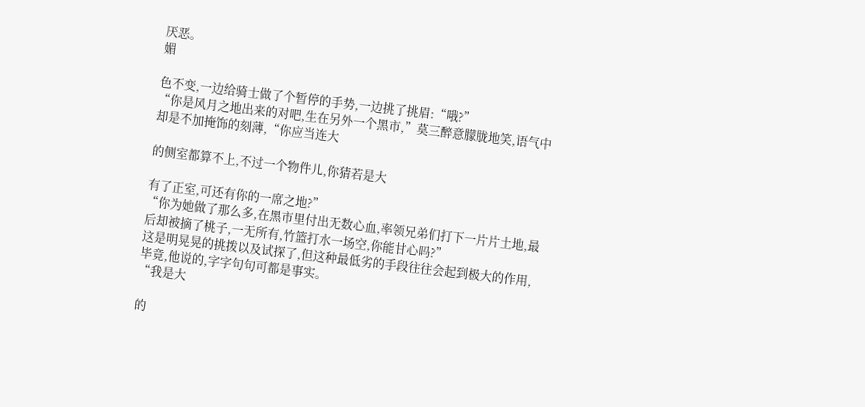厌恶。
媚

色不变,一边给骑士做了个暂停的手势,一边挑了挑眉:“哦?”
“你是风月之地出来的对吧,生在另外一个黑市,”莫三醉意朦胧地笑,语气中却是不加掩饰的刻薄,“你应当连大

的侧室都算不上,不过一个物件儿,你猜若是大

有了正室,可还有你的一席之地?”
“你为她做了那么多,在黑市里付出无数心血,率领兄弟们打下一片片土地,最后却被摘了桃子,一无所有,竹篮打水一场空,你能甘心吗?”
这是明晃晃的挑拨以及试探了,但这种最低劣的手段往往会起到极大的作用,毕竟,他说的,字字句句可都是事实。
“我是大

的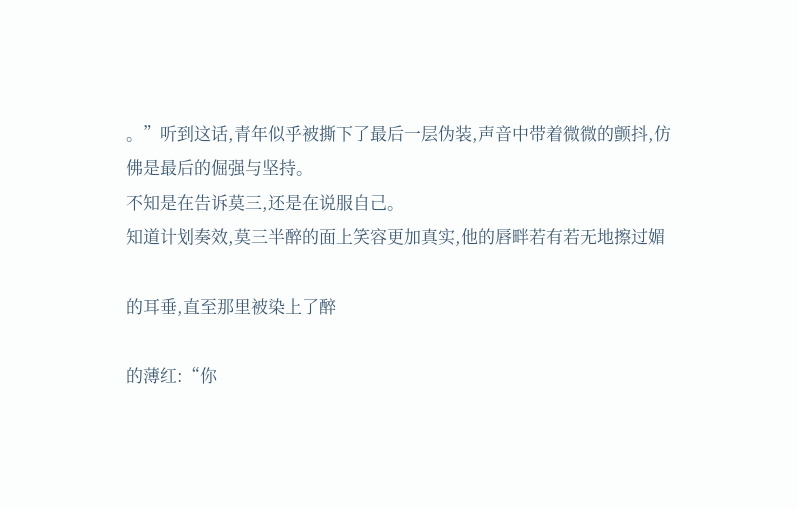。”听到这话,青年似乎被撕下了最后一层伪装,声音中带着微微的颤抖,仿佛是最后的倔强与坚持。
不知是在告诉莫三,还是在说服自己。
知道计划奏效,莫三半醉的面上笑容更加真实,他的唇畔若有若无地擦过媚

的耳垂,直至那里被染上了醉

的薄红:“你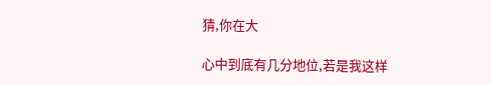猜,你在大

心中到底有几分地位,若是我这样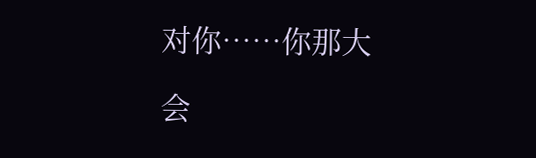对你……你那大

会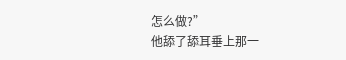怎么做?”
他舔了舔耳垂上那一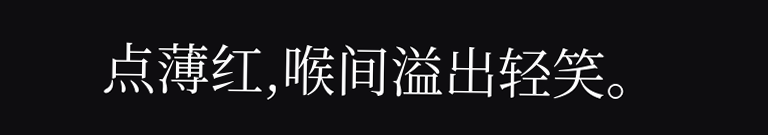点薄红,喉间溢出轻笑。